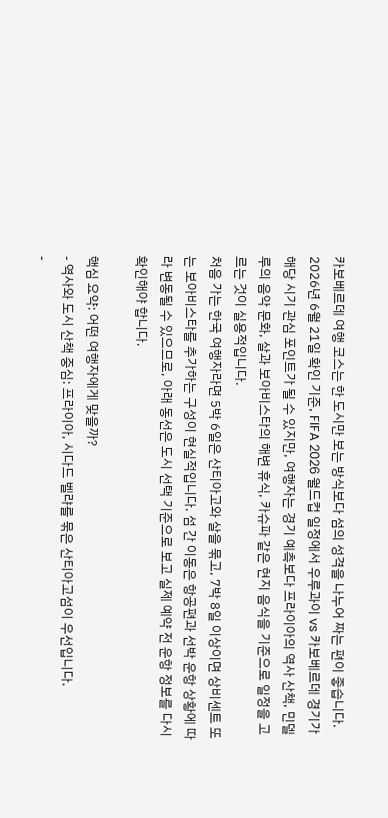카보베르데 여행 코스는 한 도시만 보는 방식보다 섬의 성격을 나누어 짜는 편이 좋습니다. 2026년 6월 21일 확인 기준, FIFA 2026 월드컵 일정에서 우루과이 vs 카보베르데 경기가 해당 시기 관심 포인트가 될 수 있지만, 여행자는 경기 예측보다 프라이아의 역사 산책, 민델루의 음악 문화, 살과 보아비스타의 해변 휴식, 카슈파 같은 현지 음식을 기준으로 일정을 고르는 것이 실용적입니다.
처음 가는 한국 여행자라면 5박 6일은 산티아고와 살을 묶고, 7박 8일 이상이면 상비센트 또는 보아비스타를 추가하는 구성이 현실적입니다. 섬 간 이동은 항공편과 선박 운항 상황에 따라 변동될 수 있으므로, 아래 동선은 도시 선택 기준으로 보고 실제 예약 전 운항 정보를 다시 확인해야 합니다.

핵심 요약: 어떤 여행자에게 맞을까?
- 역사와 도시 산책 중심: 프라이아, 시다드 벨랴를 묶은 산티아고섬이 우선입니다.
-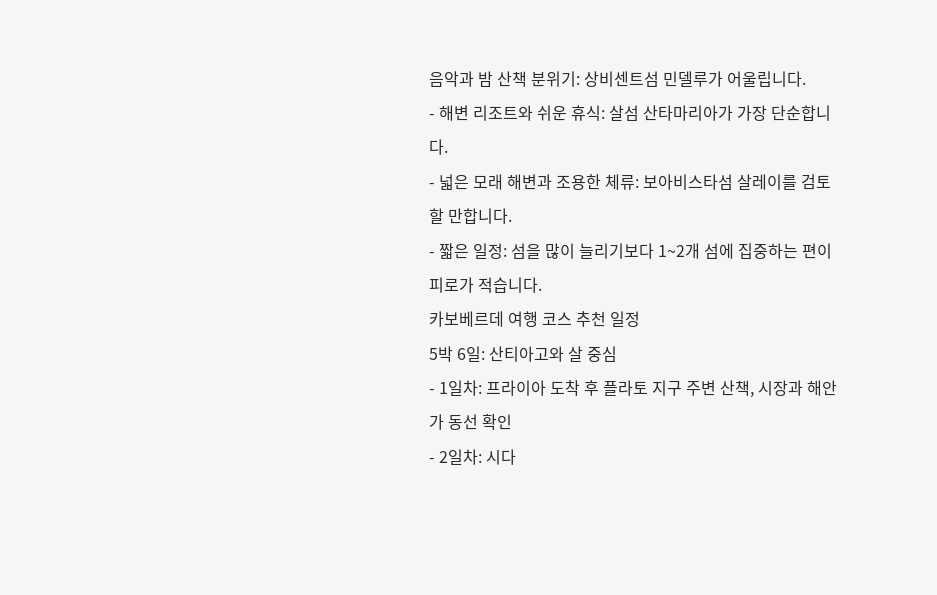음악과 밤 산책 분위기: 상비센트섬 민델루가 어울립니다.
- 해변 리조트와 쉬운 휴식: 살섬 산타마리아가 가장 단순합니다.
- 넓은 모래 해변과 조용한 체류: 보아비스타섬 살레이를 검토할 만합니다.
- 짧은 일정: 섬을 많이 늘리기보다 1~2개 섬에 집중하는 편이 피로가 적습니다.
카보베르데 여행 코스 추천 일정
5박 6일: 산티아고와 살 중심
- 1일차: 프라이아 도착 후 플라토 지구 주변 산책, 시장과 해안가 동선 확인
- 2일차: 시다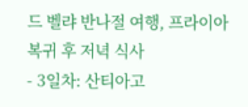드 벨랴 반나절 여행, 프라이아 복귀 후 저녁 식사
- 3일차: 산티아고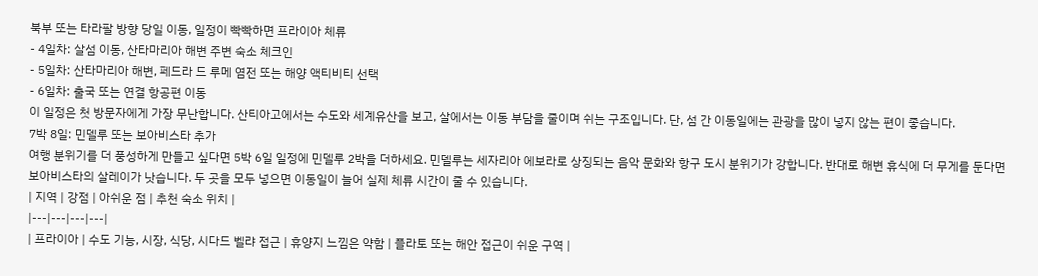북부 또는 타라팔 방향 당일 이동, 일정이 빡빡하면 프라이아 체류
- 4일차: 살섬 이동, 산타마리아 해변 주변 숙소 체크인
- 5일차: 산타마리아 해변, 페드라 드 루메 염전 또는 해양 액티비티 선택
- 6일차: 출국 또는 연결 항공편 이동
이 일정은 첫 방문자에게 가장 무난합니다. 산티아고에서는 수도와 세계유산을 보고, 살에서는 이동 부담을 줄이며 쉬는 구조입니다. 단, 섬 간 이동일에는 관광을 많이 넣지 않는 편이 좋습니다.
7박 8일: 민델루 또는 보아비스타 추가
여행 분위기를 더 풍성하게 만들고 싶다면 5박 6일 일정에 민델루 2박을 더하세요. 민델루는 세자리아 에보라로 상징되는 음악 문화와 항구 도시 분위기가 강합니다. 반대로 해변 휴식에 더 무게를 둔다면 보아비스타의 살레이가 낫습니다. 두 곳을 모두 넣으면 이동일이 늘어 실제 체류 시간이 줄 수 있습니다.
| 지역 | 강점 | 아쉬운 점 | 추천 숙소 위치 |
|---|---|---|---|
| 프라이아 | 수도 기능, 시장, 식당, 시다드 벨랴 접근 | 휴양지 느낌은 약함 | 플라토 또는 해안 접근이 쉬운 구역 |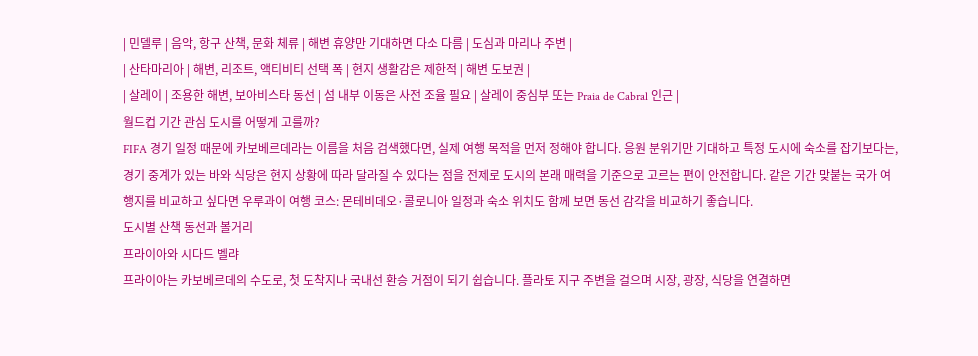| 민델루 | 음악, 항구 산책, 문화 체류 | 해변 휴양만 기대하면 다소 다름 | 도심과 마리나 주변 |
| 산타마리아 | 해변, 리조트, 액티비티 선택 폭 | 현지 생활감은 제한적 | 해변 도보권 |
| 살레이 | 조용한 해변, 보아비스타 동선 | 섬 내부 이동은 사전 조율 필요 | 살레이 중심부 또는 Praia de Cabral 인근 |
월드컵 기간 관심 도시를 어떻게 고를까?
FIFA 경기 일정 때문에 카보베르데라는 이름을 처음 검색했다면, 실제 여행 목적을 먼저 정해야 합니다. 응원 분위기만 기대하고 특정 도시에 숙소를 잡기보다는, 경기 중계가 있는 바와 식당은 현지 상황에 따라 달라질 수 있다는 점을 전제로 도시의 본래 매력을 기준으로 고르는 편이 안전합니다. 같은 기간 맞붙는 국가 여행지를 비교하고 싶다면 우루과이 여행 코스: 몬테비데오·콜로니아 일정과 숙소 위치도 함께 보면 동선 감각을 비교하기 좋습니다.
도시별 산책 동선과 볼거리
프라이아와 시다드 벨랴
프라이아는 카보베르데의 수도로, 첫 도착지나 국내선 환승 거점이 되기 쉽습니다. 플라토 지구 주변을 걸으며 시장, 광장, 식당을 연결하면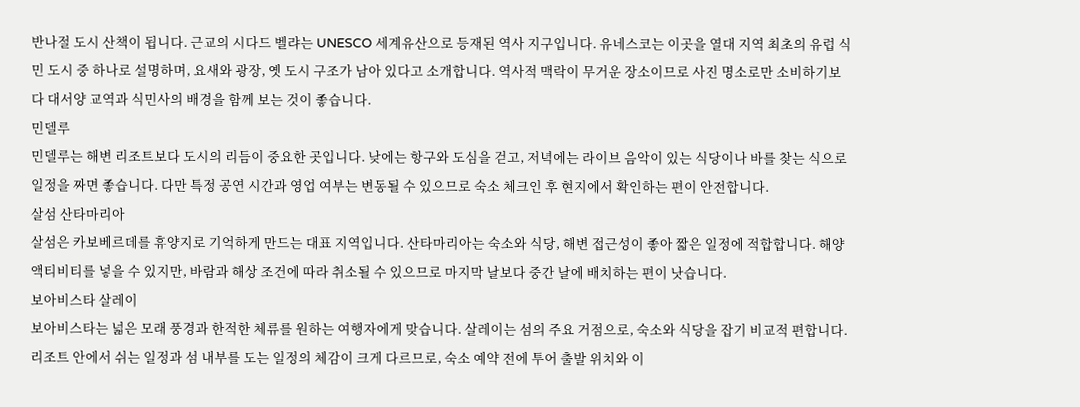반나절 도시 산책이 됩니다. 근교의 시다드 벨랴는 UNESCO 세계유산으로 등재된 역사 지구입니다. 유네스코는 이곳을 열대 지역 최초의 유럽 식민 도시 중 하나로 설명하며, 요새와 광장, 옛 도시 구조가 남아 있다고 소개합니다. 역사적 맥락이 무거운 장소이므로 사진 명소로만 소비하기보다 대서양 교역과 식민사의 배경을 함께 보는 것이 좋습니다.
민델루
민델루는 해변 리조트보다 도시의 리듬이 중요한 곳입니다. 낮에는 항구와 도심을 걷고, 저녁에는 라이브 음악이 있는 식당이나 바를 찾는 식으로 일정을 짜면 좋습니다. 다만 특정 공연 시간과 영업 여부는 변동될 수 있으므로 숙소 체크인 후 현지에서 확인하는 편이 안전합니다.
살섬 산타마리아
살섬은 카보베르데를 휴양지로 기억하게 만드는 대표 지역입니다. 산타마리아는 숙소와 식당, 해변 접근성이 좋아 짧은 일정에 적합합니다. 해양 액티비티를 넣을 수 있지만, 바람과 해상 조건에 따라 취소될 수 있으므로 마지막 날보다 중간 날에 배치하는 편이 낫습니다.
보아비스타 살레이
보아비스타는 넓은 모래 풍경과 한적한 체류를 원하는 여행자에게 맞습니다. 살레이는 섬의 주요 거점으로, 숙소와 식당을 잡기 비교적 편합니다. 리조트 안에서 쉬는 일정과 섬 내부를 도는 일정의 체감이 크게 다르므로, 숙소 예약 전에 투어 출발 위치와 이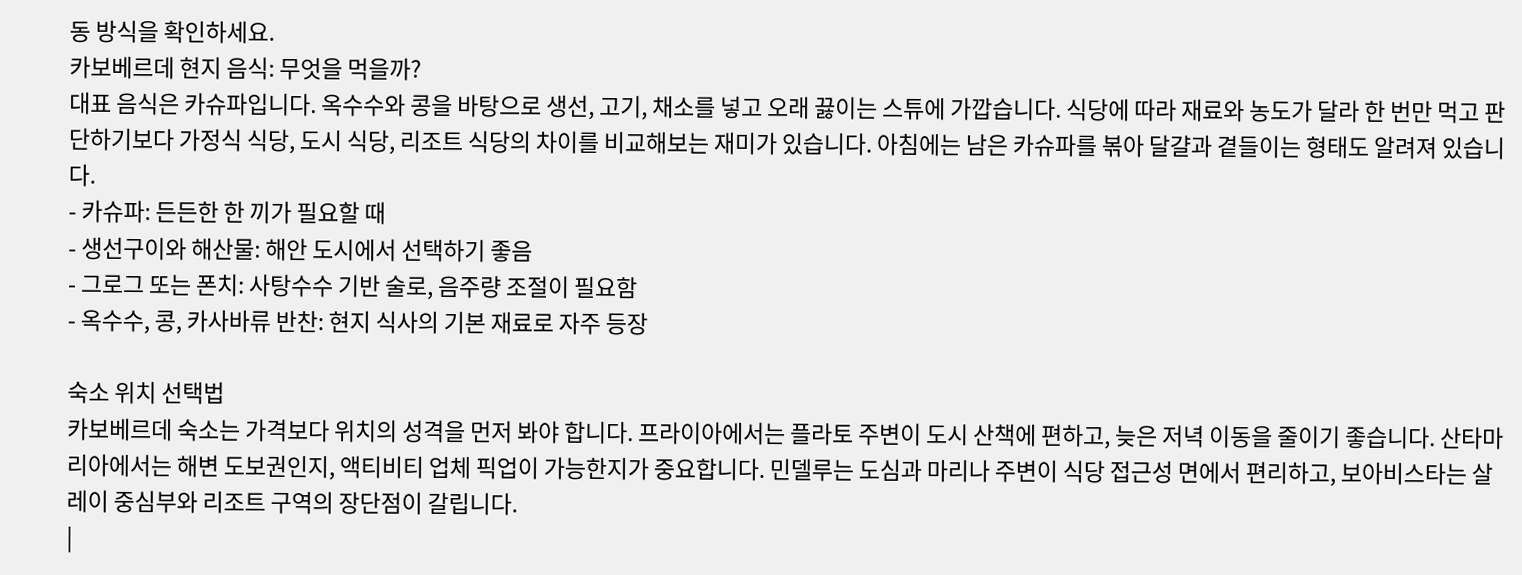동 방식을 확인하세요.
카보베르데 현지 음식: 무엇을 먹을까?
대표 음식은 카슈파입니다. 옥수수와 콩을 바탕으로 생선, 고기, 채소를 넣고 오래 끓이는 스튜에 가깝습니다. 식당에 따라 재료와 농도가 달라 한 번만 먹고 판단하기보다 가정식 식당, 도시 식당, 리조트 식당의 차이를 비교해보는 재미가 있습니다. 아침에는 남은 카슈파를 볶아 달걀과 곁들이는 형태도 알려져 있습니다.
- 카슈파: 든든한 한 끼가 필요할 때
- 생선구이와 해산물: 해안 도시에서 선택하기 좋음
- 그로그 또는 폰치: 사탕수수 기반 술로, 음주량 조절이 필요함
- 옥수수, 콩, 카사바류 반찬: 현지 식사의 기본 재료로 자주 등장

숙소 위치 선택법
카보베르데 숙소는 가격보다 위치의 성격을 먼저 봐야 합니다. 프라이아에서는 플라토 주변이 도시 산책에 편하고, 늦은 저녁 이동을 줄이기 좋습니다. 산타마리아에서는 해변 도보권인지, 액티비티 업체 픽업이 가능한지가 중요합니다. 민델루는 도심과 마리나 주변이 식당 접근성 면에서 편리하고, 보아비스타는 살레이 중심부와 리조트 구역의 장단점이 갈립니다.
|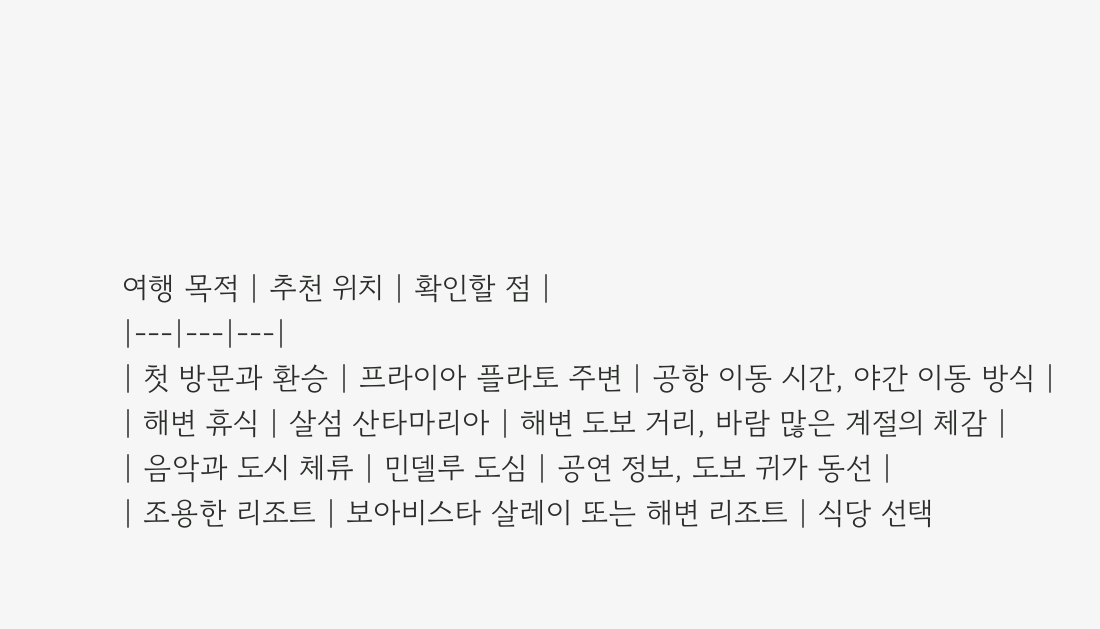여행 목적 | 추천 위치 | 확인할 점 |
|---|---|---|
| 첫 방문과 환승 | 프라이아 플라토 주변 | 공항 이동 시간, 야간 이동 방식 |
| 해변 휴식 | 살섬 산타마리아 | 해변 도보 거리, 바람 많은 계절의 체감 |
| 음악과 도시 체류 | 민델루 도심 | 공연 정보, 도보 귀가 동선 |
| 조용한 리조트 | 보아비스타 살레이 또는 해변 리조트 | 식당 선택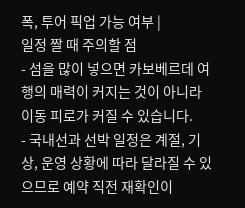폭, 투어 픽업 가능 여부 |
일정 짤 때 주의할 점
- 섬을 많이 넣으면 카보베르데 여행의 매력이 커지는 것이 아니라 이동 피로가 커질 수 있습니다.
- 국내선과 선박 일정은 계절, 기상, 운영 상황에 따라 달라질 수 있으므로 예약 직전 재확인이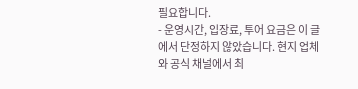필요합니다.
- 운영시간, 입장료, 투어 요금은 이 글에서 단정하지 않았습니다. 현지 업체와 공식 채널에서 최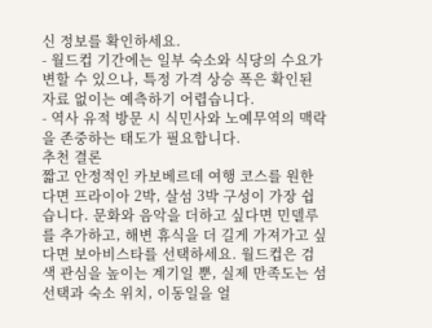신 정보를 확인하세요.
- 월드컵 기간에는 일부 숙소와 식당의 수요가 변할 수 있으나, 특정 가격 상승 폭은 확인된 자료 없이는 예측하기 어렵습니다.
- 역사 유적 방문 시 식민사와 노예무역의 맥락을 존중하는 태도가 필요합니다.
추천 결론
짧고 안정적인 카보베르데 여행 코스를 원한다면 프라이아 2박, 살섬 3박 구성이 가장 쉽습니다. 문화와 음악을 더하고 싶다면 민델루를 추가하고, 해변 휴식을 더 길게 가져가고 싶다면 보아비스타를 선택하세요. 월드컵은 검색 관심을 높이는 계기일 뿐, 실제 만족도는 섬 선택과 숙소 위치, 이동일을 얼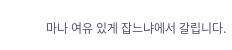마나 여유 있게 잡느냐에서 갈립니다.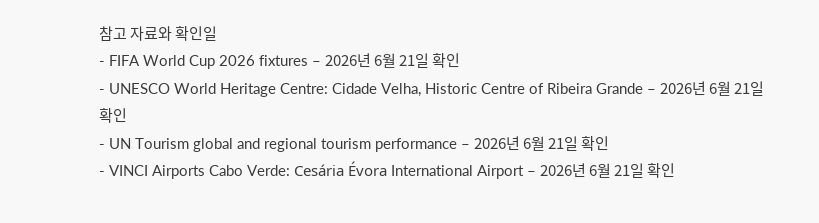참고 자료와 확인일
- FIFA World Cup 2026 fixtures – 2026년 6월 21일 확인
- UNESCO World Heritage Centre: Cidade Velha, Historic Centre of Ribeira Grande – 2026년 6월 21일 확인
- UN Tourism global and regional tourism performance – 2026년 6월 21일 확인
- VINCI Airports Cabo Verde: Cesária Évora International Airport – 2026년 6월 21일 확인